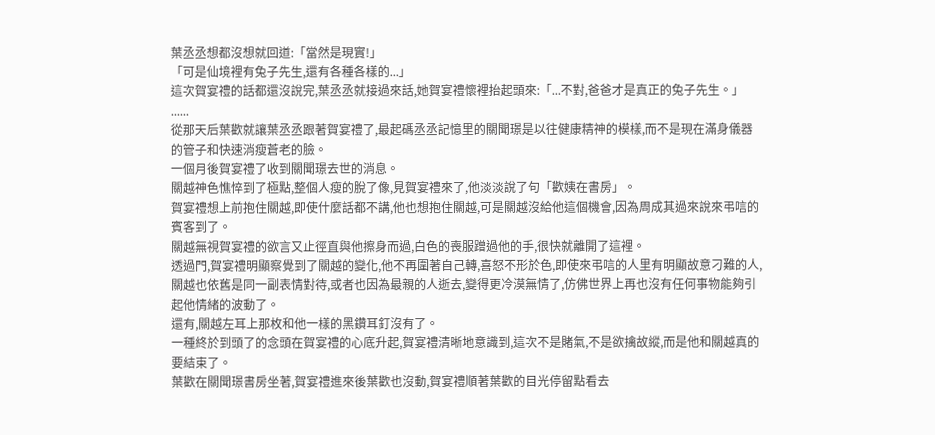葉丞丞想都沒想就回道:「當然是現實!」
「可是仙境裡有兔子先生,還有各種各樣的...」
這次賀宴禮的話都還沒說完,葉丞丞就接過來話,她賀宴禮懷裡抬起頭來:「...不對,爸爸才是真正的兔子先生。」
......
從那天后葉歡就讓葉丞丞跟著賀宴禮了,最起碼丞丞記憶里的關聞璟是以往健康精神的模樣,而不是現在滿身儀器的管子和快速消瘦蒼老的臉。
一個月後賀宴禮了收到關聞璟去世的消息。
關越神色憔悴到了極點,整個人瘦的脫了像,見賀宴禮來了,他淡淡說了句「歡姨在書房」。
賀宴禮想上前抱住關越,即使什麼話都不講,他也想抱住關越,可是關越沒給他這個機會,因為周成其過來說來弔唁的賓客到了。
關越無視賀宴禮的欲言又止徑直與他擦身而過,白色的喪服蹭過他的手,很快就離開了這裡。
透過門,賀宴禮明顯察覺到了關越的變化,他不再圍著自己轉,喜怒不形於色,即使來弔唁的人里有明顯故意刁難的人,關越也依舊是同一副表情對待,或者也因為最親的人逝去,變得更冷漠無情了,仿佛世界上再也沒有任何事物能夠引起他情緒的波動了。
還有,關越左耳上那枚和他一樣的黑鑽耳釘沒有了。
一種終於到頭了的念頭在賀宴禮的心底升起,賀宴禮清晰地意識到,這次不是賭氣,不是欲擒故縱,而是他和關越真的要結束了。
葉歡在關聞璟書房坐著,賀宴禮進來後葉歡也沒動,賀宴禮順著葉歡的目光停留點看去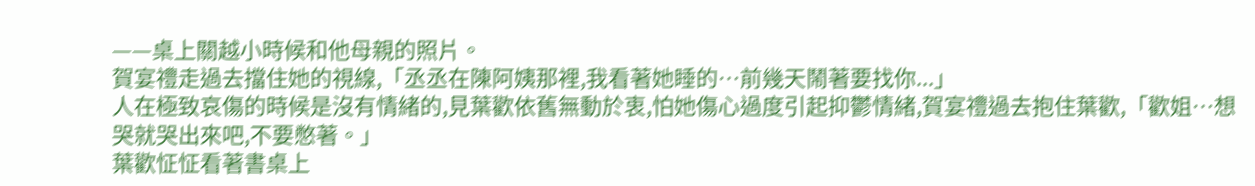——桌上關越小時候和他母親的照片。
賀宴禮走過去擋住她的視線,「丞丞在陳阿姨那裡,我看著她睡的…前幾天鬧著要找你...」
人在極致哀傷的時候是沒有情緒的,見葉歡依舊無動於衷,怕她傷心過度引起抑鬱情緒,賀宴禮過去抱住葉歡,「歡姐…想哭就哭出來吧,不要憋著。」
葉歡怔怔看著書桌上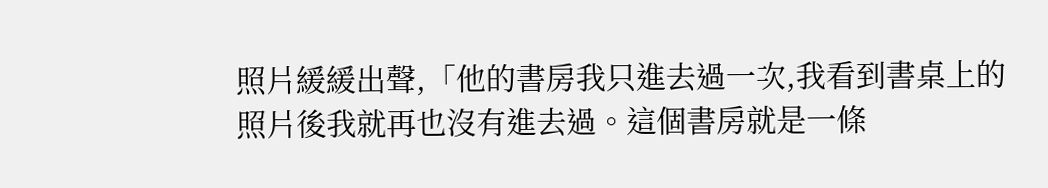照片緩緩出聲,「他的書房我只進去過一次,我看到書桌上的照片後我就再也沒有進去過。這個書房就是一條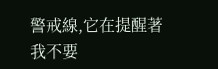警戒線,它在提醒著我不要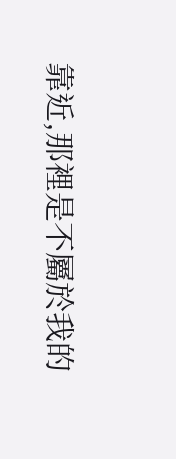靠近,那裡是不屬於我的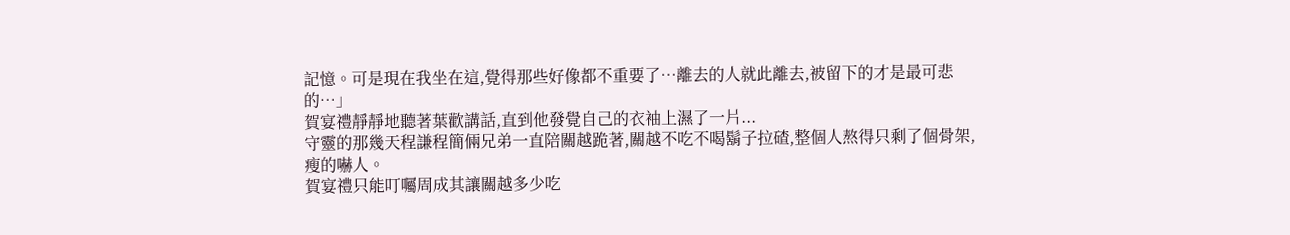記憶。可是現在我坐在這,覺得那些好像都不重要了…離去的人就此離去,被留下的才是最可悲的…」
賀宴禮靜靜地聽著葉歡講話,直到他發覺自己的衣袖上濕了一片...
守靈的那幾天程謙程簡倆兄弟一直陪關越跪著,關越不吃不喝鬍子拉碴,整個人熬得只剩了個骨架,瘦的嚇人。
賀宴禮只能叮囑周成其讓關越多少吃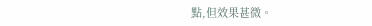點,但效果甚微。